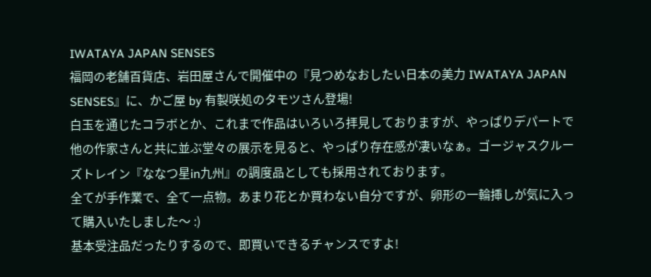IWATAYA JAPAN SENSES
福岡の老舗百貨店、岩田屋さんで開催中の『見つめなおしたい日本の美力 IWATAYA JAPAN SENSES』に、かご屋 by 有製咲処のタモツさん登場!
白玉を通じたコラボとか、これまで作品はいろいろ拝見しておりますが、やっぱりデパートで他の作家さんと共に並ぶ堂々の展示を見ると、やっぱり存在感が凄いなぁ。ゴージャスクルーズトレイン『ななつ星in九州』の調度品としても採用されております。
全てが手作業で、全て一点物。あまり花とか買わない自分ですが、卵形の一輪挿しが気に入って購入いたしました〜 :)
基本受注品だったりするので、即買いできるチャンスですよ!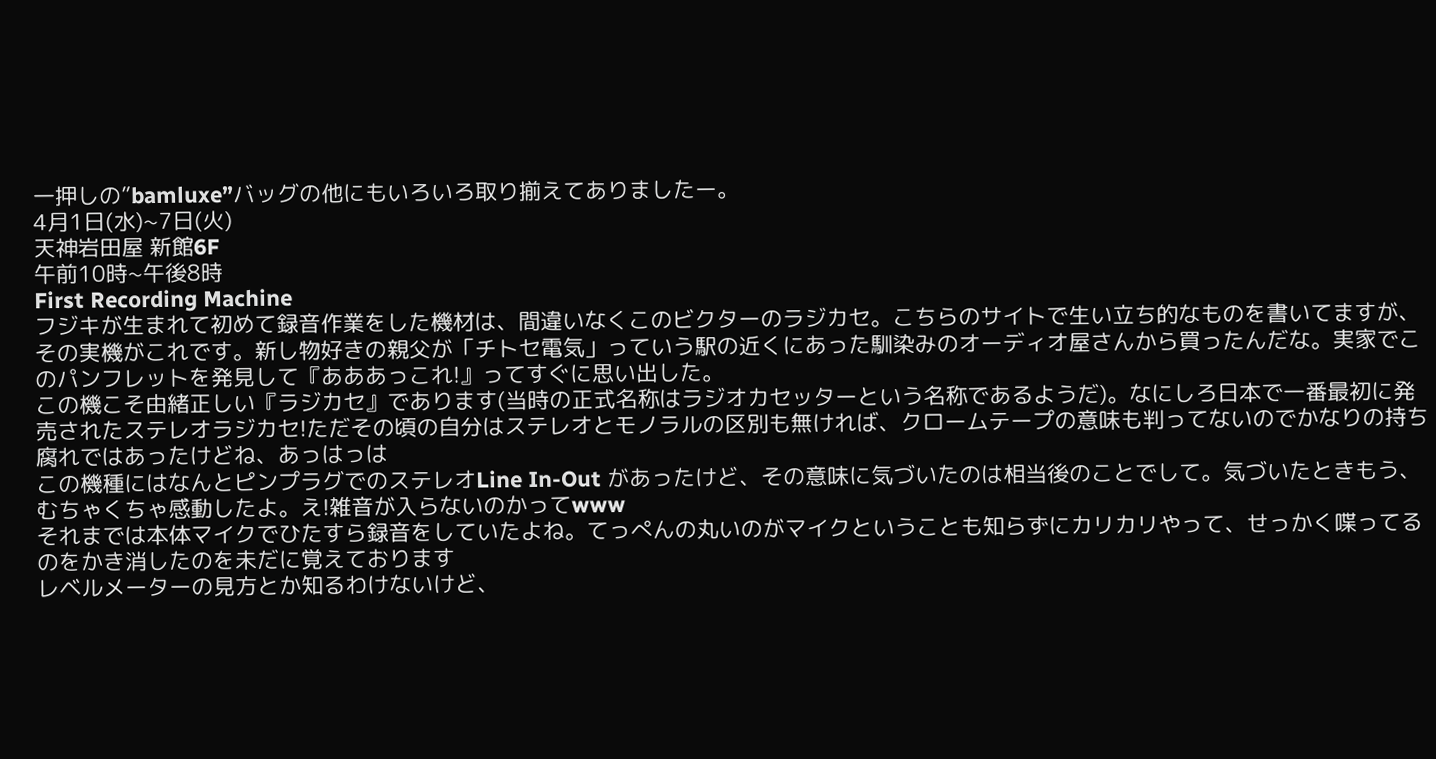一押しの”bamluxe”バッグの他にもいろいろ取り揃えてありましたー。
4月1日(水)~7日(火)
天神岩田屋 新館6F
午前10時~午後8時
First Recording Machine
フジキが生まれて初めて録音作業をした機材は、間違いなくこのビクターのラジカセ。こちらのサイトで生い立ち的なものを書いてますが、その実機がこれです。新し物好きの親父が「チトセ電気」っていう駅の近くにあった馴染みのオーディオ屋さんから買ったんだな。実家でこのパンフレットを発見して『あああっこれ!』ってすぐに思い出した。
この機こそ由緒正しい『ラジカセ』であります(当時の正式名称はラジオカセッターという名称であるようだ)。なにしろ日本で一番最初に発売されたステレオラジカセ!ただその頃の自分はステレオとモノラルの区別も無ければ、クロームテープの意味も判ってないのでかなりの持ち腐れではあったけどね、あっはっは
この機種にはなんとピンプラグでのステレオLine In-Out があったけど、その意味に気づいたのは相当後のことでして。気づいたときもう、むちゃくちゃ感動したよ。え!雑音が入らないのかってwww
それまでは本体マイクでひたすら録音をしていたよね。てっぺんの丸いのがマイクということも知らずにカリカリやって、せっかく喋ってるのをかき消したのを未だに覚えております
レベルメーターの見方とか知るわけないけど、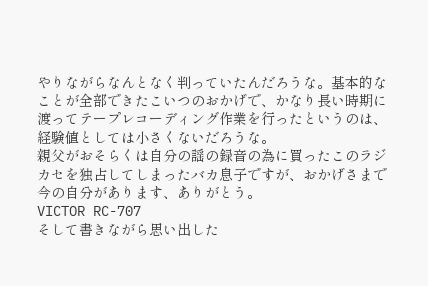やりながらなんとなく判っていたんだろうな。基本的なことが全部できたこいつのおかげで、かなり長い時期に渡ってテープレコーディング作業を行ったというのは、経験値としては小さくないだろうな。
親父がおそらくは自分の謡の録音の為に買ったこのラジカセを独占してしまったバカ息子ですが、おかげさまで今の自分があります、ありがとう。
VICTOR RC-707
そして書きながら思い出した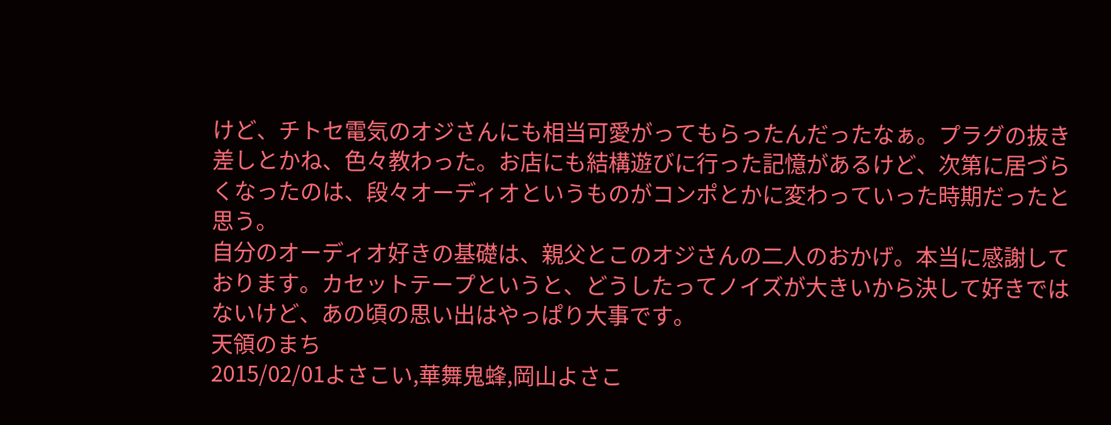けど、チトセ電気のオジさんにも相当可愛がってもらったんだったなぁ。プラグの抜き差しとかね、色々教わった。お店にも結構遊びに行った記憶があるけど、次第に居づらくなったのは、段々オーディオというものがコンポとかに変わっていった時期だったと思う。
自分のオーディオ好きの基礎は、親父とこのオジさんの二人のおかげ。本当に感謝しております。カセットテープというと、どうしたってノイズが大きいから決して好きではないけど、あの頃の思い出はやっぱり大事です。
天領のまち
2015/02/01よさこい,華舞鬼蜂,岡山よさこ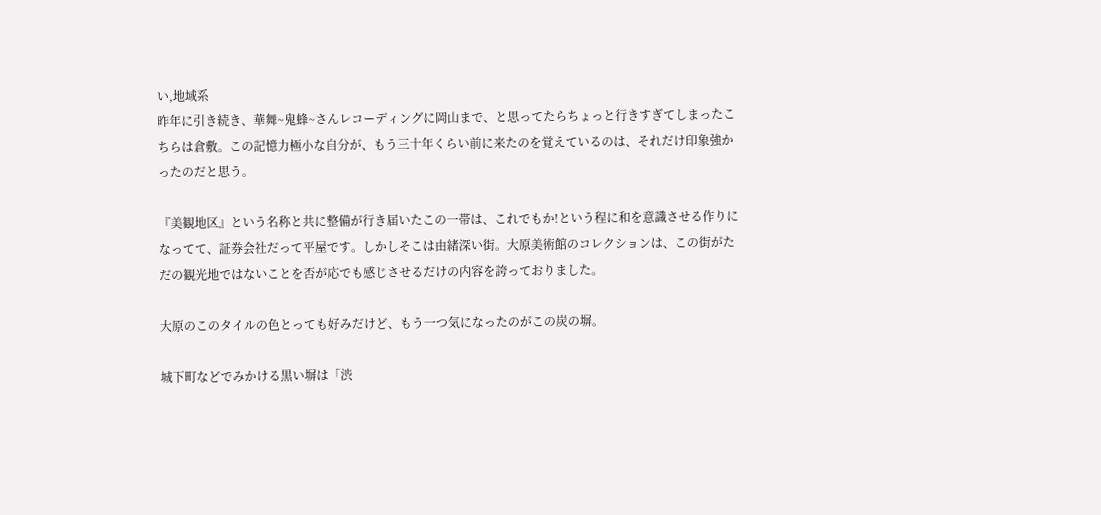い,地域系
昨年に引き続き、華舞~鬼蜂~さんレコーディングに岡山まで、と思ってたらちょっと行きすぎてしまったこちらは倉敷。この記憶力極小な自分が、もう三十年くらい前に来たのを覚えているのは、それだけ印象強かったのだと思う。

『美観地区』という名称と共に整備が行き届いたこの一帯は、これでもか!という程に和を意識させる作りになってて、証券会社だって平屋です。しかしそこは由緒深い街。大原美術館のコレクションは、この街がただの観光地ではないことを否が応でも感じさせるだけの内容を誇っておりました。

大原のこのタイルの色とっても好みだけど、もう一つ気になったのがこの炭の塀。

城下町などでみかける黒い塀は「渋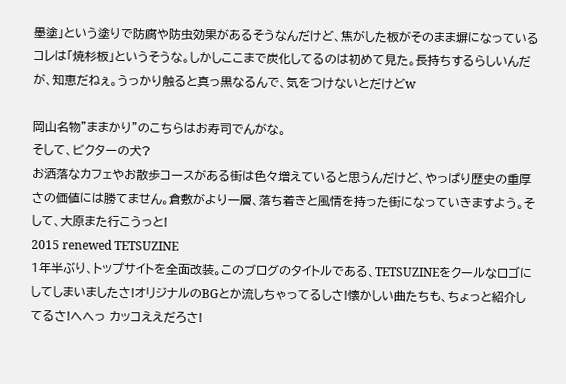墨塗」という塗りで防腐や防虫効果があるそうなんだけど、焦がした板がそのまま塀になっているコレは「焼杉板」というそうな。しかしここまで炭化してるのは初めて見た。長持ちするらしいんだが、知恵だねぇ。うっかり触ると真っ黒なるんで、気をつけないとだけどw

岡山名物"ままかり"のこちらはお寿司でんがな。
そして、ビクターの犬?
お洒落なカフェやお散歩コースがある街は色々増えていると思うんだけど、やっぱり歴史の重厚さの価値には勝てません。倉敷がより一層、落ち着きと風情を持った街になっていきますよう。そして、大原また行こうっと!
2015 renewed TETSUZINE
1年半ぶり、トップサイトを全面改装。このブログのタイトルである、TETSUZINEをクールなロゴにしてしまいましたさ!オリジナルのBGとか流しちゃってるしさ!懐かしい曲たちも、ちょっと紹介してるさ!へへっ カッコええだろさ!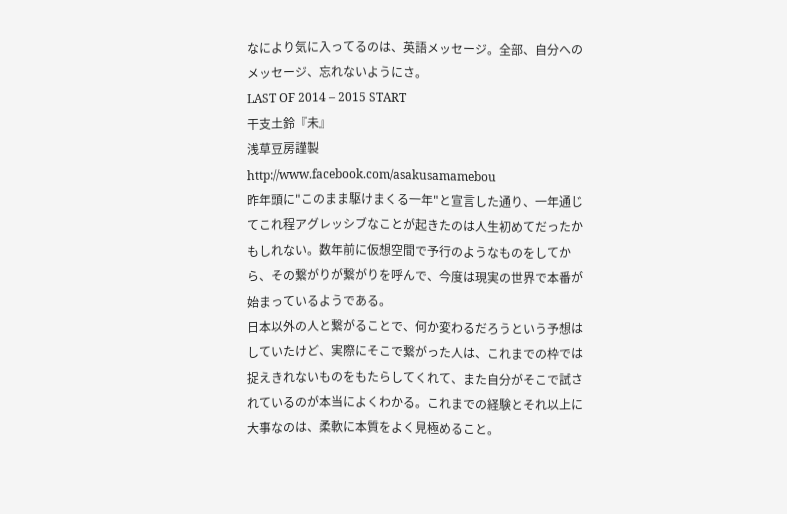なにより気に入ってるのは、英語メッセージ。全部、自分へのメッセージ、忘れないようにさ。
LAST OF 2014 – 2015 START
干支土鈴『未』
浅草豆房謹製
http://www.facebook.com/asakusamamebou
昨年頭に"このまま駆けまくる一年"と宣言した通り、一年通じてこれ程アグレッシブなことが起きたのは人生初めてだったかもしれない。数年前に仮想空間で予行のようなものをしてから、その繋がりが繋がりを呼んで、今度は現実の世界で本番が始まっているようである。
日本以外の人と繋がることで、何か変わるだろうという予想はしていたけど、実際にそこで繋がった人は、これまでの枠では捉えきれないものをもたらしてくれて、また自分がそこで試されているのが本当によくわかる。これまでの経験とそれ以上に大事なのは、柔軟に本質をよく見極めること。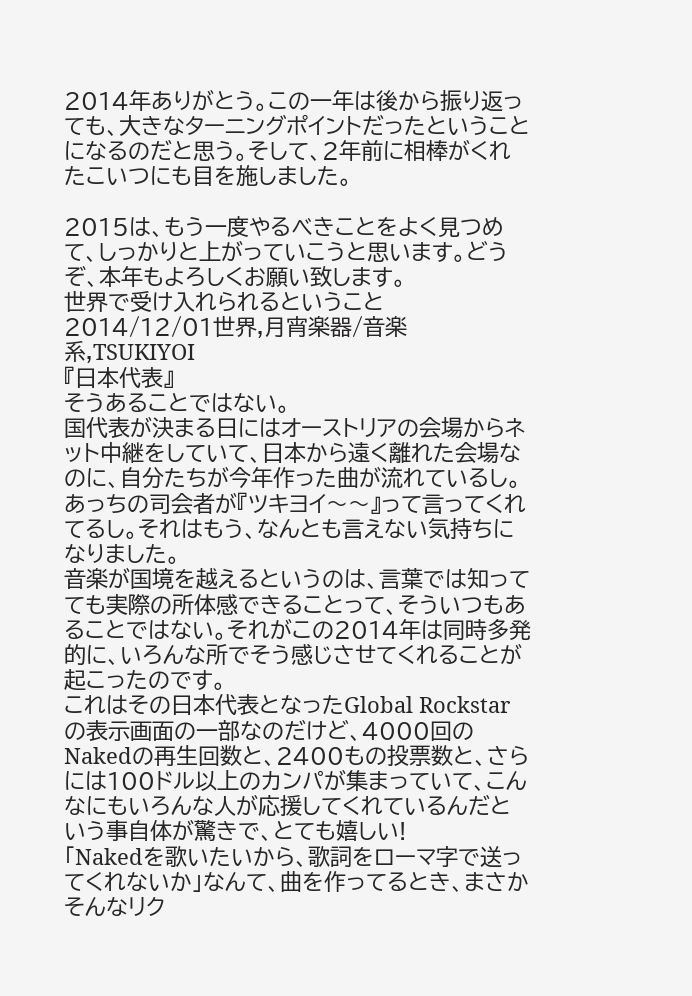2014年ありがとう。この一年は後から振り返っても、大きなターニングポイントだったということになるのだと思う。そして、2年前に相棒がくれたこいつにも目を施しました。

2015は、もう一度やるべきことをよく見つめて、しっかりと上がっていこうと思います。どうぞ、本年もよろしくお願い致します。
世界で受け入れられるということ
2014/12/01世界,月宵楽器/音楽系,TSUKIYOI
『日本代表』
そうあることではない。
国代表が決まる日にはオーストリアの会場からネット中継をしていて、日本から遠く離れた会場なのに、自分たちが今年作った曲が流れているし。あっちの司会者が『ツキヨイ〜〜』って言ってくれてるし。それはもう、なんとも言えない気持ちになりました。
音楽が国境を越えるというのは、言葉では知ってても実際の所体感できることって、そういつもあることではない。それがこの2014年は同時多発的に、いろんな所でそう感じさせてくれることが起こったのです。
これはその日本代表となったGlobal Rockstarの表示画面の一部なのだけど、4000回のNakedの再生回数と、2400もの投票数と、さらには100ドル以上のカンパが集まっていて、こんなにもいろんな人が応援してくれているんだという事自体が驚きで、とても嬉しい!
「Nakedを歌いたいから、歌詞をローマ字で送ってくれないか」なんて、曲を作ってるとき、まさかそんなリク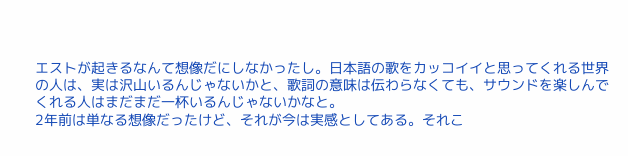エストが起きるなんて想像だにしなかったし。日本語の歌をカッコイイと思ってくれる世界の人は、実は沢山いるんじゃないかと、歌詞の意味は伝わらなくても、サウンドを楽しんでくれる人はまだまだ一杯いるんじゃないかなと。
2年前は単なる想像だったけど、それが今は実感としてある。それこ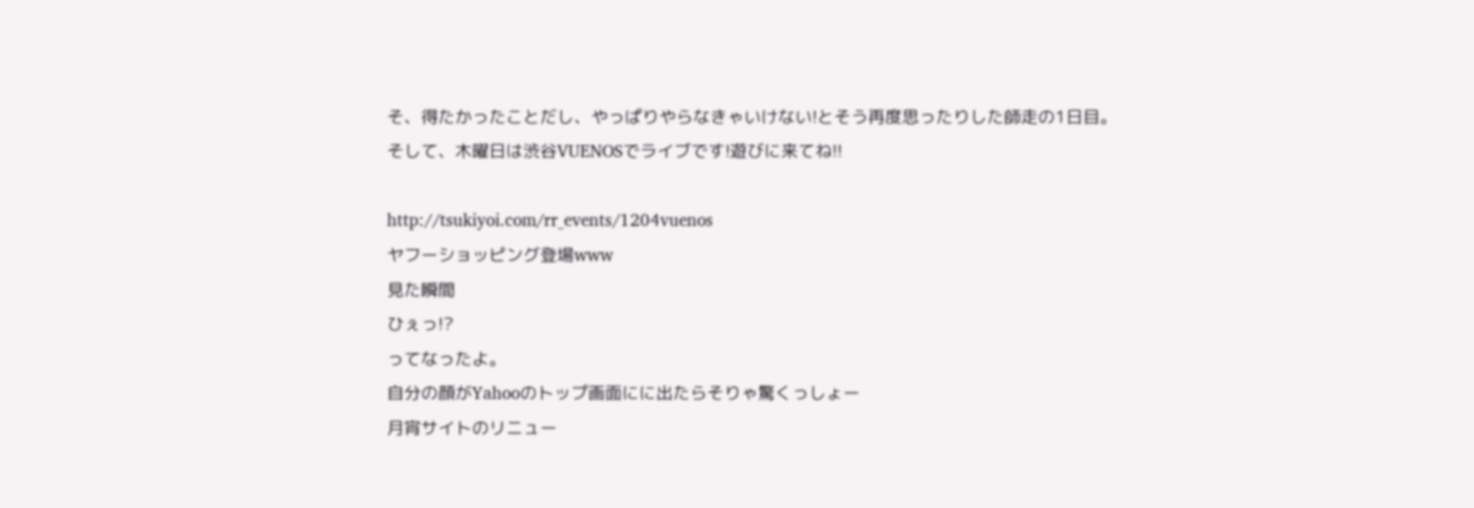そ、得たかったことだし、やっぱりやらなきゃいけない!とそう再度思ったりした師走の1日目。
そして、木曜日は渋谷VUENOSでライブです!遊びに来てね!!

http://tsukiyoi.com/rr_events/1204vuenos
ヤフーショッピング登場www
見た瞬間
ひぇっ!?
ってなったよ。
自分の顔がYahooのトップ画面にに出たらそりゃ驚くっしょー
月宵サイトのリニュー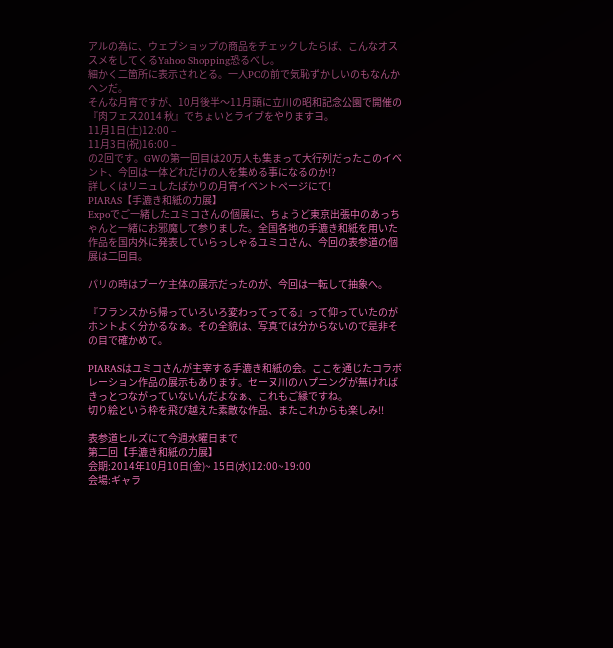アルの為に、ウェブショップの商品をチェックしたらば、こんなオススメをしてくるYahoo Shopping恐るべし。
細かく二箇所に表示されとる。一人PCの前で気恥ずかしいのもなんかヘンだ。
そんな月宵ですが、10月後半〜11月頭に立川の昭和記念公園で開催の『肉フェス2014 秋』でちょいとライブをやりますヨ。
11月1日(土)12:00 –
11月3日(祝)16:00 –
の2回です。GWの第一回目は20万人も集まって大行列だったこのイベント、今回は一体どれだけの人を集める事になるのか!?
詳しくはリニュしたばかりの月宵イベントページにて!
PIARAS【手漉き和紙の力展】
Expoでご一緒したユミコさんの個展に、ちょうど東京出張中のあっちゃんと一緒にお邪魔して参りました。全国各地の手漉き和紙を用いた作品を国内外に発表していらっしゃるユミコさん、今回の表参道の個展は二回目。

パリの時はブーケ主体の展示だったのが、今回は一転して抽象へ。

『フランスから帰っていろいろ変わってってる』って仰っていたのがホントよく分かるなぁ。その全貌は、写真では分からないので是非その目で確かめて。

PIARASはユミコさんが主宰する手漉き和紙の会。ここを通じたコラボレーション作品の展示もあります。セーヌ川のハプニングが無ければきっとつながっていないんだよなぁ、これもご縁ですね。
切り絵という枠を飛び越えた素敵な作品、またこれからも楽しみ!!

表参道ヒルズにて今週水曜日まで
第二回【手漉き和紙の力展】
会期:2014年10月10日(金)~ 15日(水)12:00~19:00
会場:ギャラ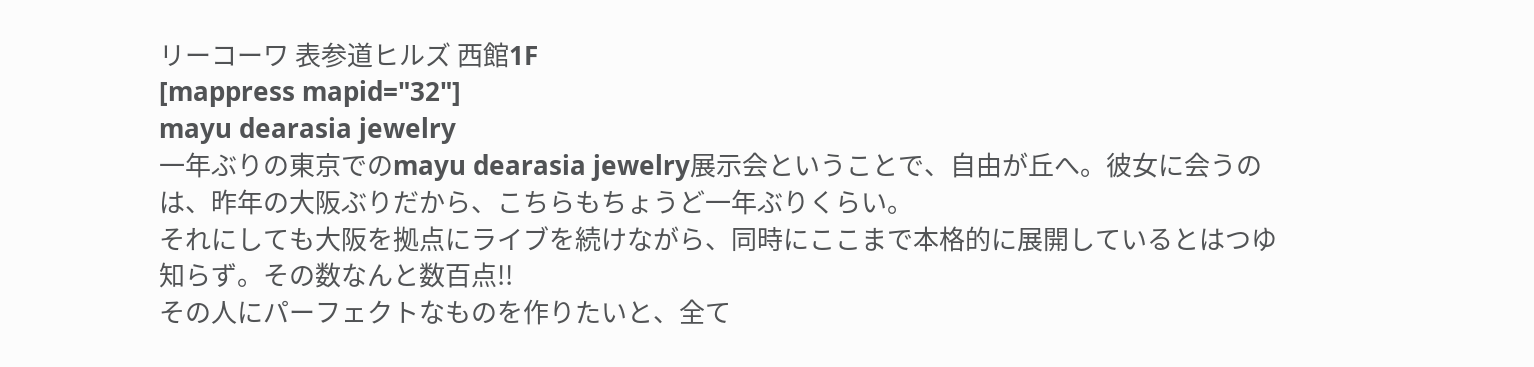リーコーワ 表参道ヒルズ 西館1F
[mappress mapid="32"]
mayu dearasia jewelry
一年ぶりの東京でのmayu dearasia jewelry展示会ということで、自由が丘へ。彼女に会うのは、昨年の大阪ぶりだから、こちらもちょうど一年ぶりくらい。
それにしても大阪を拠点にライブを続けながら、同時にここまで本格的に展開しているとはつゆ知らず。その数なんと数百点!!
その人にパーフェクトなものを作りたいと、全て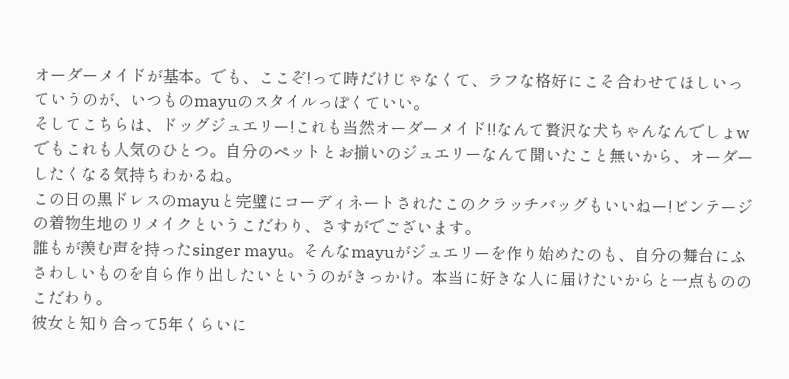オーダーメイドが基本。でも、ここぞ!って時だけじゃなくて、ラフな格好にこそ合わせてほしいっていうのが、いつものmayuのスタイルっぽくていい。
そしてこちらは、ドッグジュエリー!これも当然オーダーメイド!!なんて贅沢な犬ちゃんなんでしょw でもこれも人気のひとつ。自分のペットとお揃いのジュエリーなんて聞いたこと無いから、オーダーしたくなる気持ちわかるね。
この日の黒ドレスのmayuと完璧にコーディネートされたこのクラッチバッグもいいねー!ビンテージの着物生地のリメイクというこだわり、さすがでございます。
誰もが羨む声を持ったsinger mayu。そんなmayuがジュエリーを作り始めたのも、自分の舞台にふさわしいものを自ら作り出したいというのがきっかけ。本当に好きな人に届けたいからと一点もののこだわり。
彼女と知り合って5年くらいに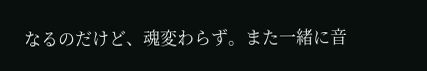なるのだけど、魂変わらず。また一緒に音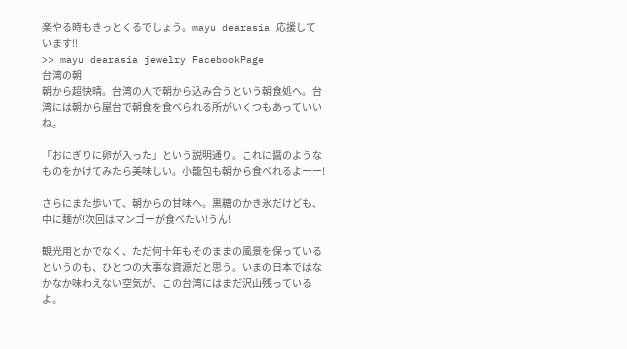楽やる時もきっとくるでしょう。mayu dearasia 応援しています!!
>> mayu dearasia jewelry FacebookPage
台湾の朝
朝から超快晴。台湾の人で朝から込み合うという朝食処へ。台湾には朝から屋台で朝食を食べられる所がいくつもあっていいね。

「おにぎりに卵が入った」という説明通り。これに醤のようなものをかけてみたら美味しい。小籠包も朝から食べれるよーー!

さらにまた歩いて、朝からの甘味へ。黒糖のかき氷だけども、中に麺が!次回はマンゴーが食べたい!うん!

観光用とかでなく、ただ何十年もそのままの風景を保っているというのも、ひとつの大事な資源だと思う。いまの日本ではなかなか味わえない空気が、この台湾にはまだ沢山残っているよ。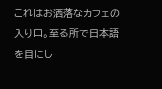これはお洒落なカフェの入り口。至る所で日本語を目にし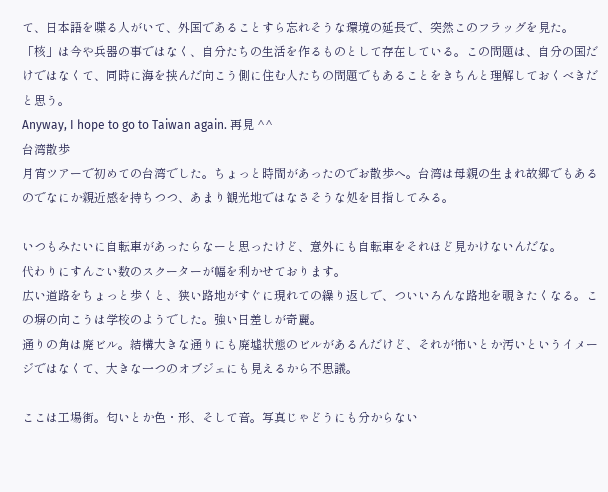て、日本語を喋る人がいて、外国であることすら忘れそうな環境の延長で、突然このフラッグを見た。
「核」は今や兵器の事ではなく、自分たちの生活を作るものとして存在している。この問題は、自分の国だけではなくて、同時に海を挟んだ向こう側に住む人たちの問題でもあることをきちんと理解しておくべきだと思う。
Anyway, I hope to go to Taiwan again. 再見 ^^
台湾散歩
月宵ツアーで初めての台湾でした。ちょっと時間があったのでお散歩へ。台湾は母親の生まれ故郷でもあるのでなにか親近感を持ちつつ、あまり観光地ではなさそうな処を目指してみる。

いつもみたいに自転車があったらなーと思ったけど、意外にも自転車をそれほど見かけないんだな。
代わりにすんごい数のスクーターが幅を利かせております。
広い道路をちょっと歩くと、狭い路地がすぐに現れての繰り返しで、ついいろんな路地を覗きたくなる。この塀の向こうは学校のようでした。強い日差しが奇麗。
通りの角は廃ビル。結構大きな通りにも廃墟状態のビルがあるんだけど、それが怖いとか汚いというイメージではなくて、大きな一つのオブジェにも見えるから不思議。

ここは工場街。匂いとか色・形、そして音。写真じゃどうにも分からない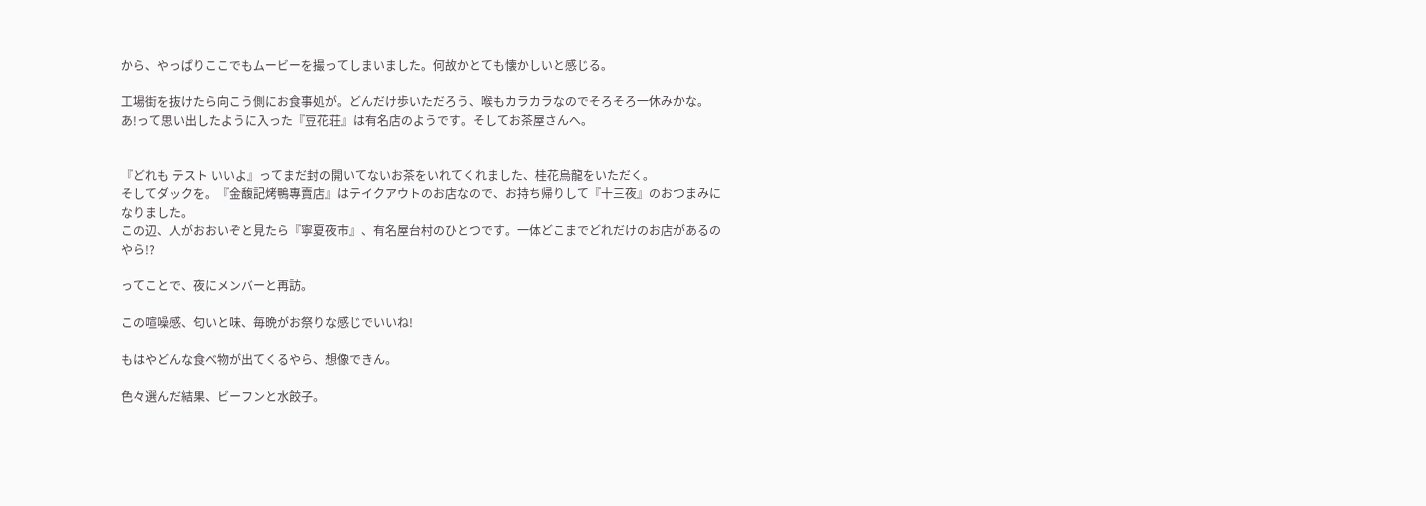から、やっぱりここでもムービーを撮ってしまいました。何故かとても懐かしいと感じる。

工場街を抜けたら向こう側にお食事処が。どんだけ歩いただろう、喉もカラカラなのでそろそろ一休みかな。
あ!って思い出したように入った『豆花荘』は有名店のようです。そしてお茶屋さんへ。


『どれも テスト いいよ』ってまだ封の開いてないお茶をいれてくれました、桂花烏龍をいただく。
そしてダックを。『金馥記烤鴨專賣店』はテイクアウトのお店なので、お持ち帰りして『十三夜』のおつまみになりました。
この辺、人がおおいぞと見たら『寧夏夜市』、有名屋台村のひとつです。一体どこまでどれだけのお店があるのやら!?

ってことで、夜にメンバーと再訪。

この喧噪感、匂いと味、毎晩がお祭りな感じでいいね!

もはやどんな食べ物が出てくるやら、想像できん。

色々選んだ結果、ビーフンと水餃子。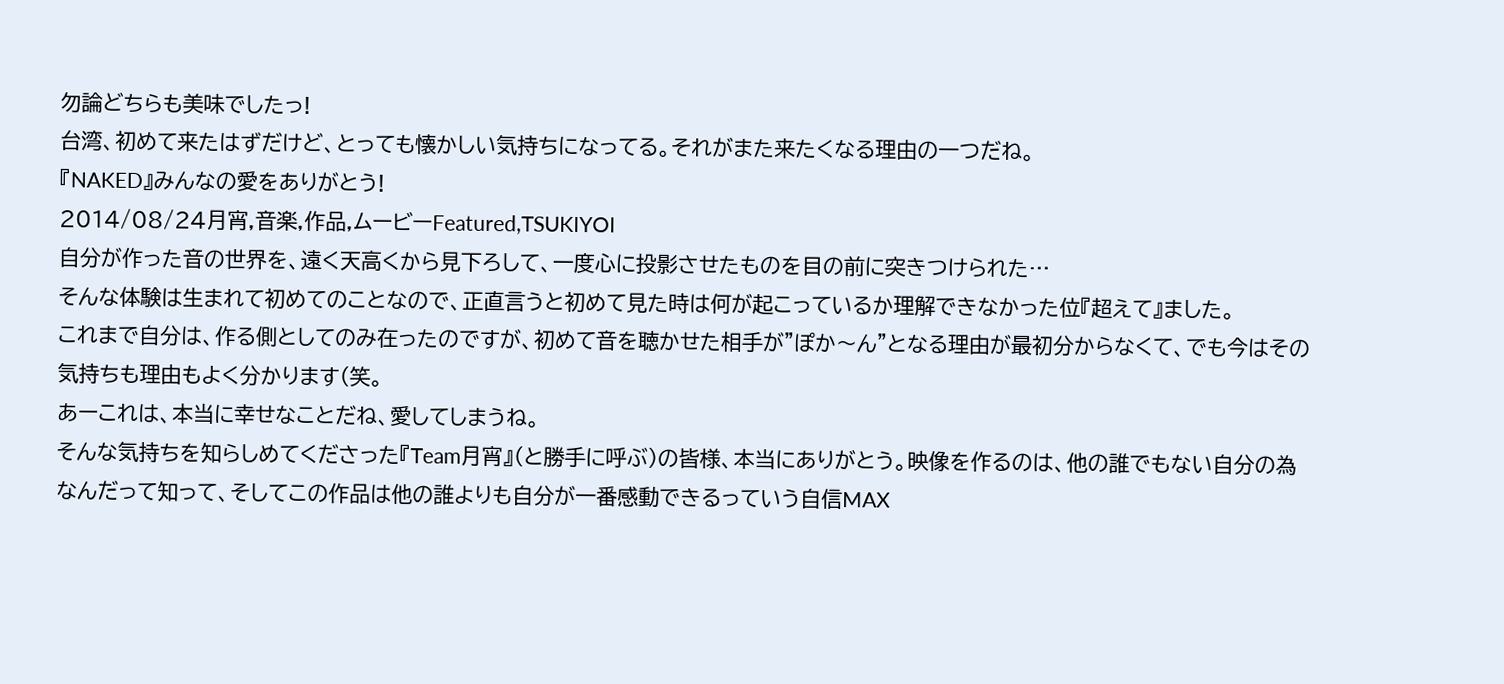勿論どちらも美味でしたっ!
台湾、初めて来たはずだけど、とっても懐かしい気持ちになってる。それがまた来たくなる理由の一つだね。
『NAKED』みんなの愛をありがとう!
2014/08/24月宵,音楽,作品,ムービーFeatured,TSUKIYOI
自分が作った音の世界を、遠く天高くから見下ろして、一度心に投影させたものを目の前に突きつけられた…
そんな体験は生まれて初めてのことなので、正直言うと初めて見た時は何が起こっているか理解できなかった位『超えて』ました。
これまで自分は、作る側としてのみ在ったのですが、初めて音を聴かせた相手が"ぽか〜ん"となる理由が最初分からなくて、でも今はその気持ちも理由もよく分かります(笑。
あーこれは、本当に幸せなことだね、愛してしまうね。
そんな気持ちを知らしめてくださった『Team月宵』(と勝手に呼ぶ)の皆様、本当にありがとう。映像を作るのは、他の誰でもない自分の為なんだって知って、そしてこの作品は他の誰よりも自分が一番感動できるっていう自信MAX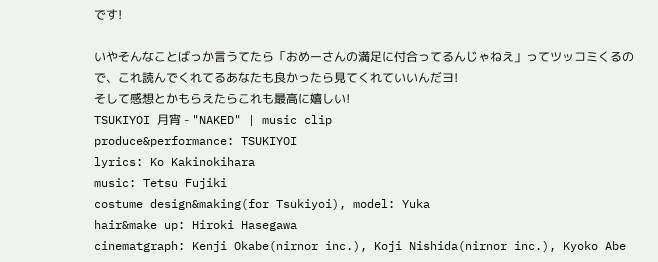です!

いやそんなことばっか言うてたら「おめーさんの満足に付合ってるんじゃねえ」ってツッコミくるので、これ読んでくれてるあなたも良かったら見てくれていいんだヨ!
そして感想とかもらえたらこれも最高に嬉しい!
TSUKIYOI 月宵 - "NAKED" | music clip
produce&performance: TSUKIYOI
lyrics: Ko Kakinokihara
music: Tetsu Fujiki
costume design&making(for Tsukiyoi), model: Yuka
hair&make up: Hiroki Hasegawa
cinematgraph: Kenji Okabe(nirnor inc.), Koji Nishida(nirnor inc.), Kyoko Abe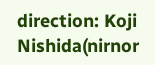direction: Koji Nishida(nirnor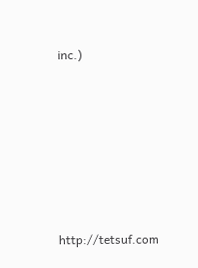inc.)









http://tetsuf.com